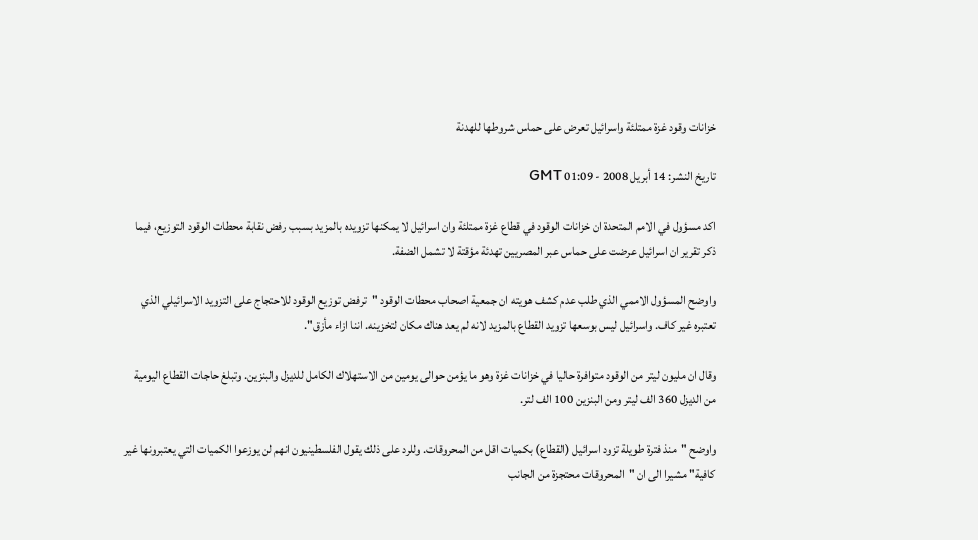خزانات وقود غزة ممتلئة واسرائيل تعرض على حماس شروطها للهدنة

تاريخ النشر: 14 أبريل 2008 - 01:09 GMT

اكد مسؤول في الامم المتحدة ان خزانات الوقود في قطاع غزة ممتلئة وان اسرائيل لا يمكنها تزويده بالمزيد بسبب رفض نقابة محطات الوقود التوزيع، فيما ذكر تقرير ان اسرائيل عرضت على حماس عبر المصريين تهدئة مؤقتة لا تشمل الضفة.

واوضح المسؤول الاممي الذي طلب عدم كشف هويته ان جمعية اصحاب محطات الوقود "ترفض توزيع الوقود للاحتجاج على التزويد الاسرائيلي الذي تعتبره غير كاف. واسرائيل ليس بوسعها تزويد القطاع بالمزيد لانه لم يعد هناك مكان لتخزينه. اننا ازاء مأزق".

وقال ان مليون ليتر من الوقود متوافرة حاليا في خزانات غزة وهو ما يؤمن حوالى يومين من الاستهلاك الكامل للديزل والبنزين. وتبلغ حاجات القطاع اليومية من الديزل 360 الف ليتر ومن البنزين 100 الف لتر.

واوضح "منذ فترة طويلة تزود اسرائيل (القطاع) بكميات اقل من المحروقات. وللرد على ذلك يقول الفلسطينيون انهم لن يوزعوا الكميات التي يعتبرونها غير كافية" مشيرا الى ان "المحروقات محتجزة من الجانب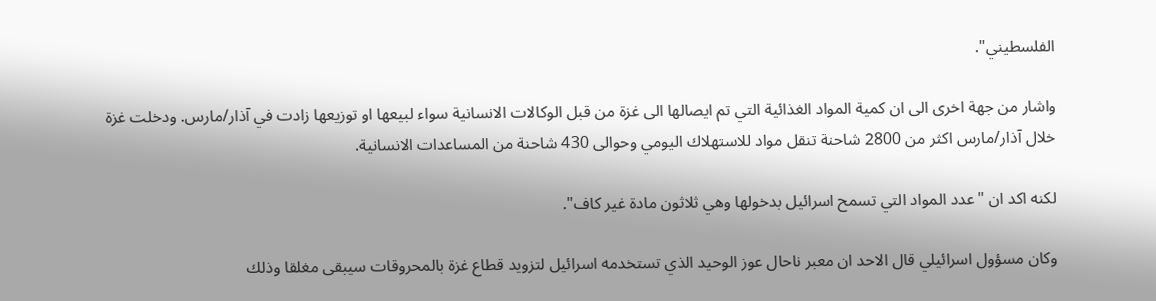الفلسطيني".

واشار من جهة اخرى الى ان كمية المواد الغذائية التي تم ايصالها الى غزة من قبل الوكالات الانسانية سواء لبيعها او توزيعها زادت في آذار/مارس. ودخلت غزة خلال آذار/مارس اكثر من 2800 شاحنة تنقل مواد للاستهلاك اليومي وحوالى 430 شاحنة من المساعدات الانسانية.

لكنه اكد ان "عدد المواد التي تسمح اسرائيل بدخولها وهي ثلاثون مادة غير كاف".

وكان مسؤول اسرائيلي قال الاحد ان معبر ناحال عوز الوحيد الذي تستخدمه اسرائيل لتزويد قطاع غزة بالمحروقات سيبقى مغلقا وذلك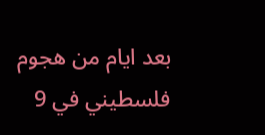بعد ايام من هجوم فلسطيني في 9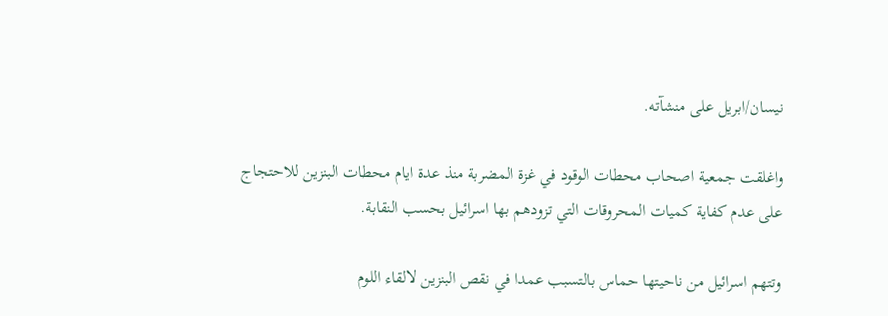نيسان/ابريل على منشآته.

واغلقت جمعية اصحاب محطات الوقود في غزة المضربة منذ عدة ايام محطات البنزين للاحتجاج على عدم كفاية كميات المحروقات التي تزودهم بها اسرائيل بحسب النقابة.

وتتهم اسرائيل من ناحيتها حماس بالتسبب عمدا في نقص البنزين لالقاء اللوم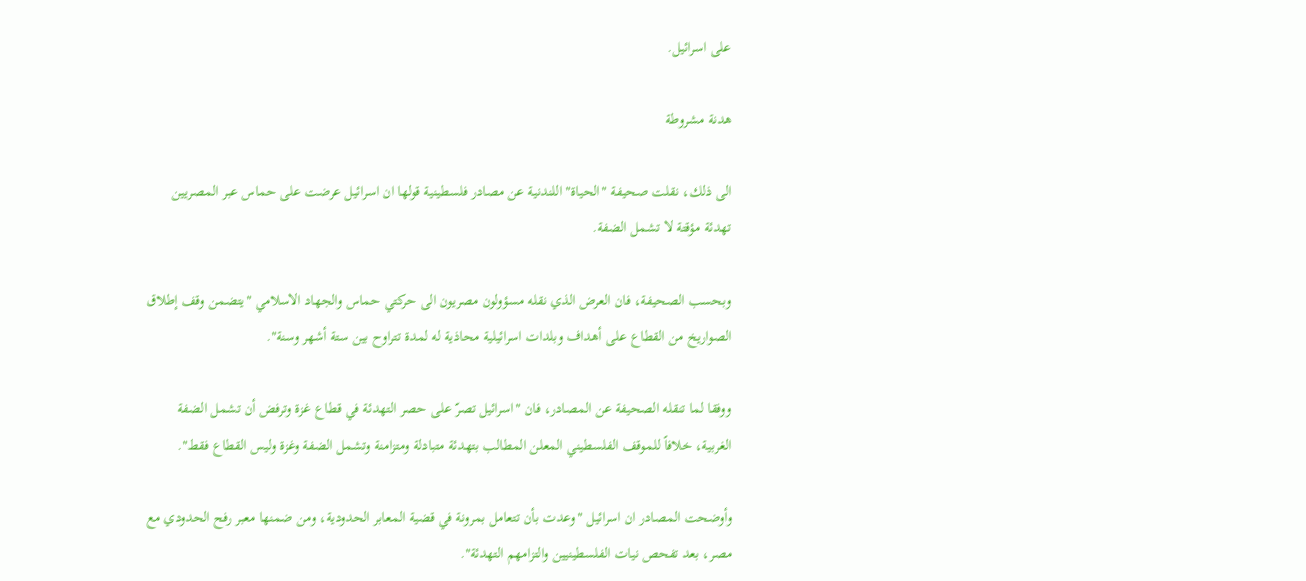على اسرائيل.

هدنة مشروطة

الى ذلك، نقلت صحيفة "الحياة" اللندنية عن مصادر فلسطينية قولها ان اسرائيل عرضت على حماس عبر المصريين تهدئة مؤقتة لا تشمل الضفة.

وبحسب الصحيفة، فان العرض الذي نقله مسؤولون مصريون الى حركتي حماس والجهاد الاسلامي "يتضمن وقف إطلاق الصواريخ من القطاع على أهداف وبلدات اسرائيلية محاذية له لمدة تتراوح بين ستة أشهر وسنة".

ووفقا لما تنقله الصحيفة عن المصادر، فان "اسرائيل تصرّ على حصر التهدئة في قطاع غزة وترفض أن تشمل الضفة الغربية، خلافاً للموقف الفلسطيني المعلن المطالب بتهدئة متبادلة ومتزامنة وتشمل الضفة وغزة وليس القطاع فقط".

وأوضحت المصادر ان اسرائيل "وعدت بأن تتعامل بمرونة في قضية المعابر الحدودية، ومن ضمنها معبر رفح الحدودي مع مصر، بعد تفحص نيات الفلسطينيين والتزامهم التهدئة".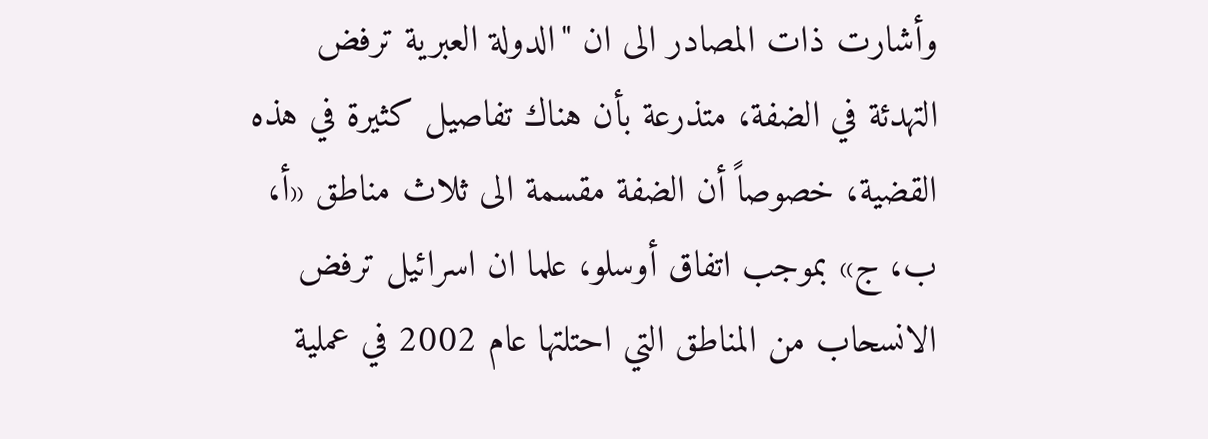وأشارت ذات المصادر الى ان "الدولة العبرية ترفض التهدئة في الضفة، متذرعة بأن هناك تفاصيل كثيرة في هذه القضية، خصوصاً أن الضفة مقسمة الى ثلاث مناطق «أ، ب، ج» بموجب اتفاق أوسلو، علما ان اسرائيل ترفض الانسحاب من المناطق التي احتلتها عام 2002 في عملية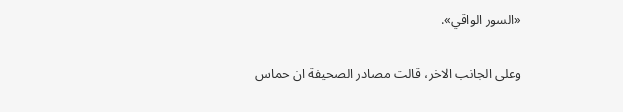«السور الواقي».

وعلى الجانب الاخر، قالت مصادر الصحيفة ان حماس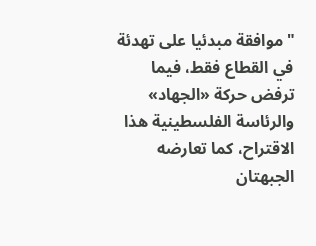"موافقة مبدئيا على تهدئة في القطاع فقط، فيما ترفض حركة «الجهاد» والرئاسة الفلسطينية هذا الاقتراح، كما تعارضه الجبهتان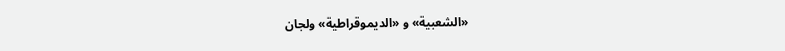«الشعبية» و «الديموقراطية» ولجان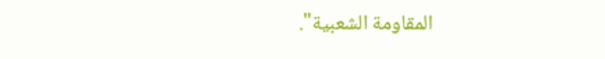المقاومة الشعبية".